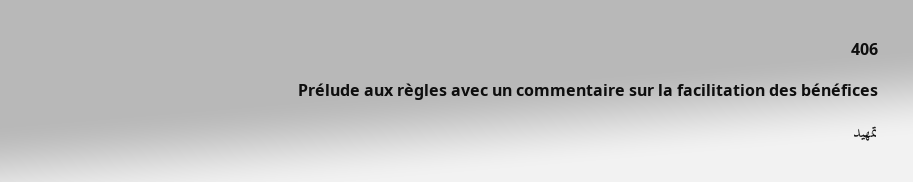406

Prélude aux règles avec un commentaire sur la facilitation des bénéfices

تمهيد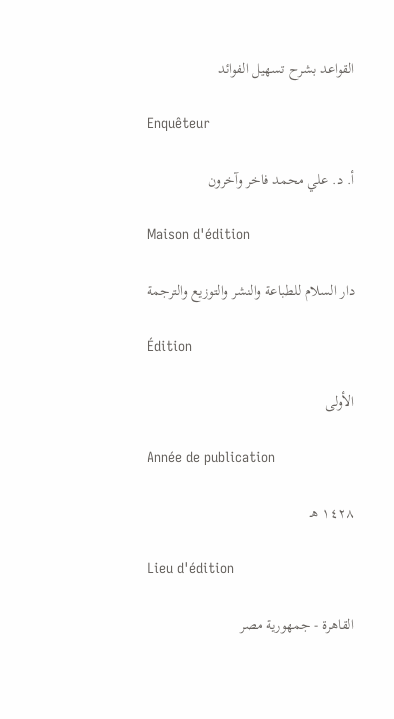القواعد بشرح تسهيل الفوائد

Enquêteur

أ. د. علي محمد فاخر وآخرون

Maison d'édition

دار السلام للطباعة والنشر والتوزيع والترجمة

Édition

الأولى

Année de publication

١٤٢٨ هـ

Lieu d'édition

القاهرة - جمهورية مصر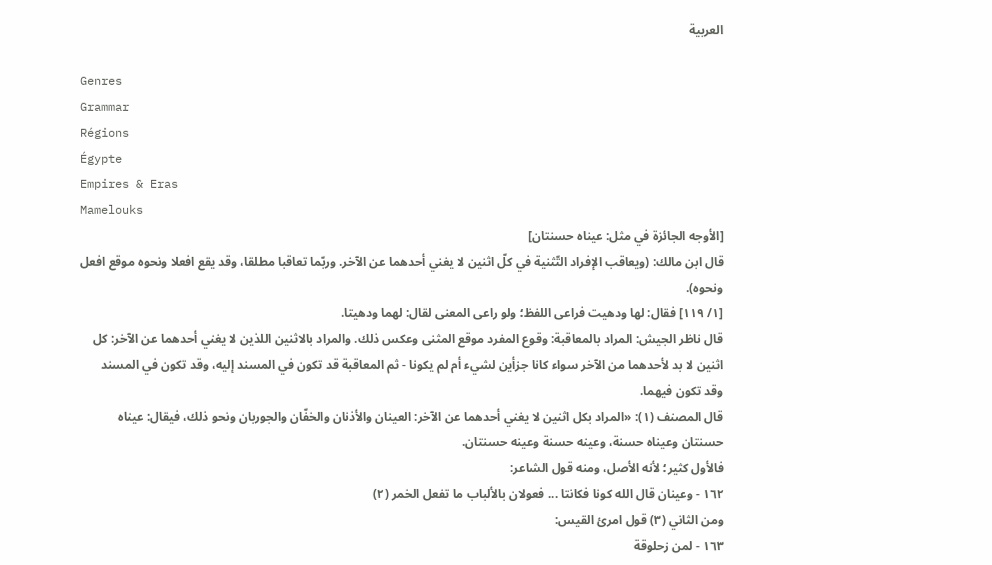العربية

Genres
Grammar
Régions
Égypte
Empires & Eras
Mamelouks
[الأوجه الجائزة في مثل: عيناه حسنتان]
قال ابن مالك: (ويعاقب الإفراد التّثنية في كلّ اثنين لا يغني أحدهما عن الآخر. وربّما تعاقبا مطلقا، وقد يقع افعلا ونحوه موقع افعل ونحوه).
[١/ ١١٩] فقال: لها ودهيت فراعى اللفظ؛ ولو راعى المعنى لقال: لهما ودهيتا.
قال ناظر الجيش: المراد بالمعاقبة: وقوع المفرد موقع المثنى وعكس ذلك. والمراد بالاثنين اللذين لا يغني أحدهما عن الآخر: كل اثنين لا بد لأحدهما من الآخر سواء كانا جزأين لشيء أم لم يكونا - ثم المعاقبة قد تكون في المسند إليه، وقد تكون في المسند وقد تكون فيهما.
قال المصنف (١): «المراد بكل اثنين لا يغني أحدهما عن الآخر: العينان والأذنان والخفّان والجوربان ونحو ذلك، فيقال: عيناه حسنتان وعيناه حسنة، وعينه حسنة وعينه حسنتان.
فالأول كثير؛ لأنه الأصل، ومنه قول الشاعر:
١٦٢ - وعينان قال الله كونا فكانتا ... فعولان بالألباب ما تفعل الخمر (٢)
ومن الثاني (٣) قول امرئ القيس:
١٦٣ - لمن زحلوقة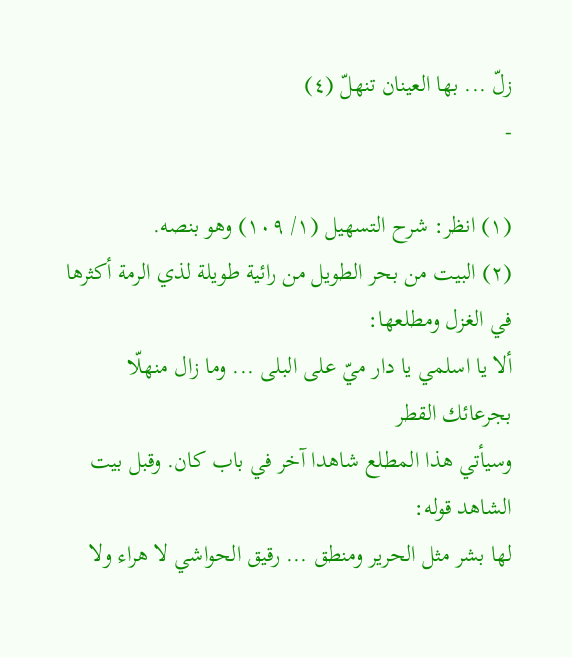زلّ ... بها العينان تنهلّ (٤)
-

(١) انظر: شرح التسهيل (١/ ١٠٩) وهو بنصه.
(٢) البيت من بحر الطويل من رائية طويلة لذي الرمة أكثرها في الغزل ومطلعها:
ألا يا اسلمي يا دار ميّ على البلى ... وما زال منهلّا بجرعائك القطر
وسيأتي هذا المطلع شاهدا آخر في باب كان. وقبل بيت الشاهد قوله:
لها بشر مثل الحرير ومنطق ... رقيق الحواشي لا هراء ولا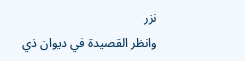نزر
وانظر القصيدة في ديوان ذي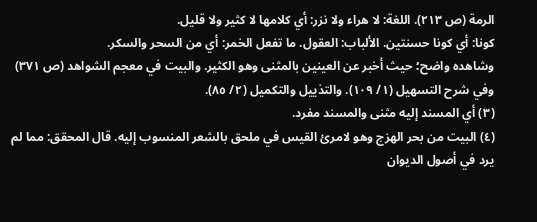الرمة (ص ٢١٣). اللغة: لا هراء ولا نزر: أي كلامها لا كثير ولا قليل.
كونا: أي كونا حسنتين. الألباب: العقول. ما تفعل الخمر: أي من السحر والسكر.
وشاهده واضح؛ حيث أخبر عن العينين بالمثنى وهو الكثير. والبيت في معجم الشواهد (ص ٣٧١) وفي شرح التسهيل (١/ ١٠٩). والتذييل والتكميل (٢/ ٨٥).
(٣) أي المسند إليه مثنى والمسند مفرد.
(٤) البيت من بحر الهزج وهو لامرئ القيس في ملحق بالشعر المنسوب إليه. قال المحقق: مما لم يرد في أصول الديوان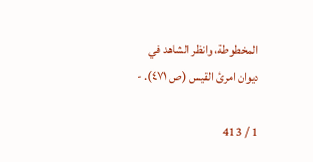المخطوطة، وانظر الشاهد في ديوان امرئ القيس (ص ٤٧١). -

1 / 413